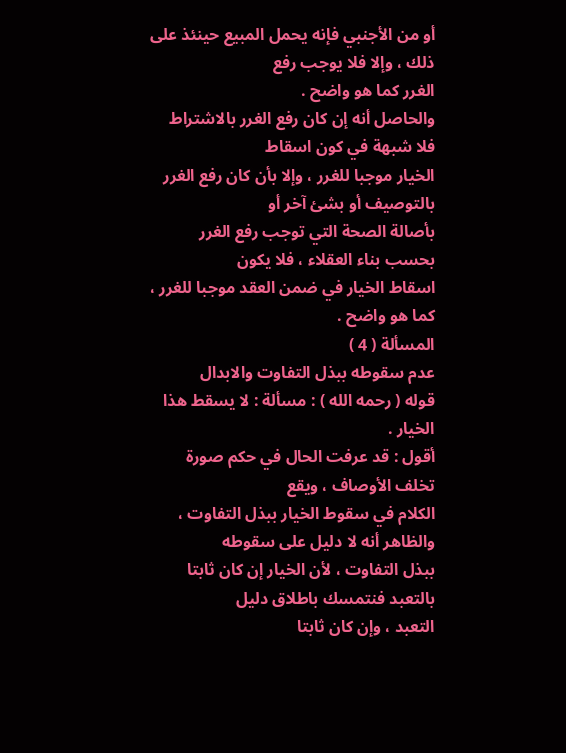أو من الأجنبي فإنه يحمل المبيع حينئذ على ذلك ، وإلا فلا يوجب رفع
الغرر كما هو واضح .
والحاصل أنه إن كان رفع الغرر بالاشتراط فلا شبهة في كون اسقاط
الخيار موجبا للغرر ، وإلا بأن كان رفع الغرر بالتوصيف أو بشئ آخر أو
بأصالة الصحة التي توجب رفع الغرر بحسب بناء العقلاء ، فلا يكون
اسقاط الخيار في ضمن العقد موجبا للغرر ، كما هو واضح .
المسألة ( 4 )
عدم سقوطه ببذل التفاوت والابدال
قوله ( رحمه الله ) : مسألة : لا يسقط هذا الخيار .
أقول : قد عرفت الحال في حكم صورة تخلف الأوصاف ، ويقع
الكلام في سقوط الخيار ببذل التفاوت ، والظاهر أنه لا دليل على سقوطه
ببذل التفاوت ، لأن الخيار إن كان ثابتا بالتعبد فنتمسك باطلاق دليل
التعبد ، وإن كان ثابتا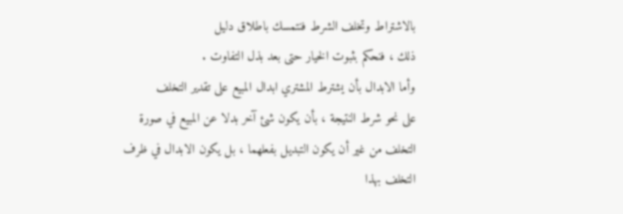بالاشتراط وتخلف الشرط فنتمسك باطلاق دليل
ذلك ، فنحكم بثبوت الخيار حتى بعد بذل التفاوت .
وأما الابدال بأن يشترط المشتري ابدال المبيع على تقدير التخلف
على نحو شرط النتيجة ، بأن يكون شئ آخر بدلا عن المبيع في صورة
التخلف من غير أن يكون التبديل بفعلهما ، بل يكون الابدال في ظرف
التخلف بهذا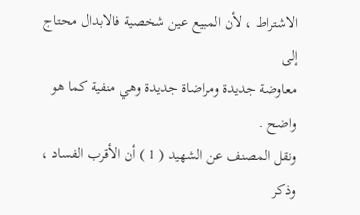الاشتراط ، لأن المبيع عين شخصية فالابدال محتاج إلى
معاوضة جديدة ومراضاة جديدة وهي منفية كما هو واضح .
ونقل المصنف عن الشهيد ( 1 ) أن الأقرب الفساد ، وذكر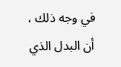في وجه ذلك ،
أن البدل الذي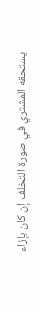يستحقه المشتري في صورة التخلف إن كان بإزاء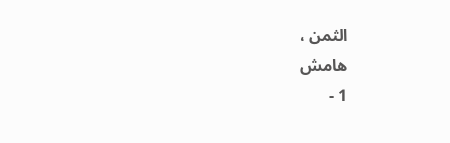الثمن ،
هامش
1 -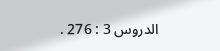الدروس 3 : 276 .